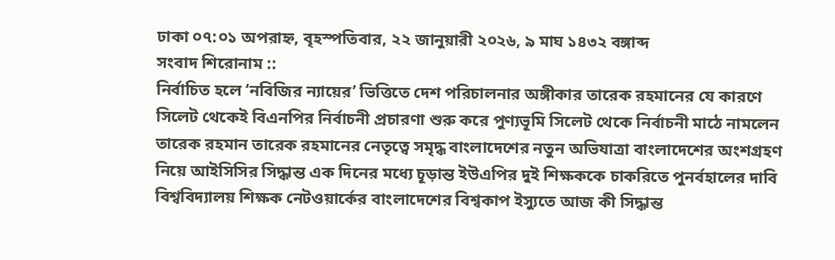ঢাকা ০৭:০১ অপরাহ্ন, বৃহস্পতিবার, ২২ জানুয়ারী ২০২৬, ৯ মাঘ ১৪৩২ বঙ্গাব্দ
সংবাদ শিরোনাম ::
নির্বাচিত হলে ‘নবিজির ন্যায়ের’ ভিত্তিতে দেশ পরিচালনার অঙ্গীকার তারেক রহমানের যে কারণে  সিলেট থেকেই বিএনপির নির্বাচনী প্রচারণা শুরু করে পুণ্যভূমি সিলেট থেকে নির্বাচনী মাঠে নামলেন তারেক রহমান তারেক রহমানের নেতৃত্বে সমৃদ্ধ বাংলাদেশের নতুন অভিযাত্রা বাংলাদেশের অংশগ্রহণ নিয়ে আইসিসির সিদ্ধান্ত এক দিনের মধ্যে চূড়ান্ত ইউএপির দুই শিক্ষককে চাকরিতে পুনর্বহালের দাবি বিশ্ববিদ্যালয় শিক্ষক নেটওয়ার্কের বাংলাদেশের বিশ্বকাপ ইস্যুতে আজ কী সিদ্ধান্ত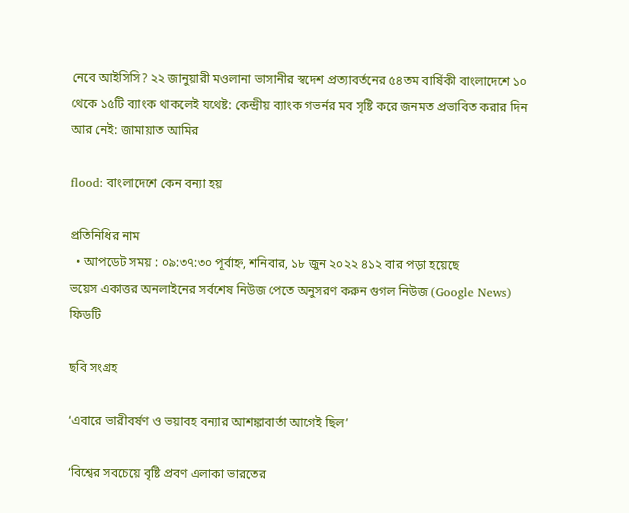নেবে আইসিসি? ২২ জানুয়ারী মওলানা ভাসানীর স্বদেশ প্রত্যাবর্তনের ৫৪তম বার্ষিকী বাংলাদেশে ১০ থেকে ১৫টি ব্যাংক থাকলেই যথেষ্ট: কেন্দ্রীয় ব্যাংক গভর্নর মব সৃষ্টি করে জনমত প্রভাবিত করার দিন আর নেই: জামায়াত আমির

flood: বাংলাদেশে কেন বন্যা হয়

প্রতিনিধির নাম
  • আপডেট সময় : ০৯:৩৭:৩০ পূর্বাহ্ন, শনিবার, ১৮ জুন ২০২২ ৪১২ বার পড়া হয়েছে
ভয়েস একাত্তর অনলাইনের সর্বশেষ নিউজ পেতে অনুসরণ করুন গুগল নিউজ (Google News) ফিডটি

ছবি সংগ্রহ

‘এবারে ভারীবর্ষণ ও ভয়াবহ বন্যার আশঙ্কাবার্তা আগেই ছিল’

‘বিশ্বের সবচেয়ে বৃষ্টি প্রবণ এলাকা ভারতের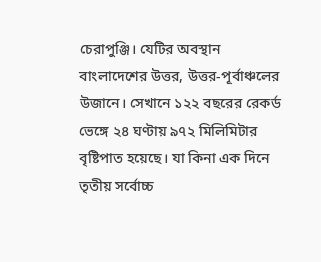চেরাপুঞ্জি। যেটির অবস্থান বাংলাদেশের উত্তর, উত্তর-পূর্বাঞ্চলের উজানে। সেখানে ১২২ বছরের রেকর্ড ভেঙ্গে ২৪ ঘণ্টায় ৯৭২ মিলিমিটার বৃষ্টিপাত হয়েছে। যা কিনা এক দিনে তৃতীয় সর্বোচ্চ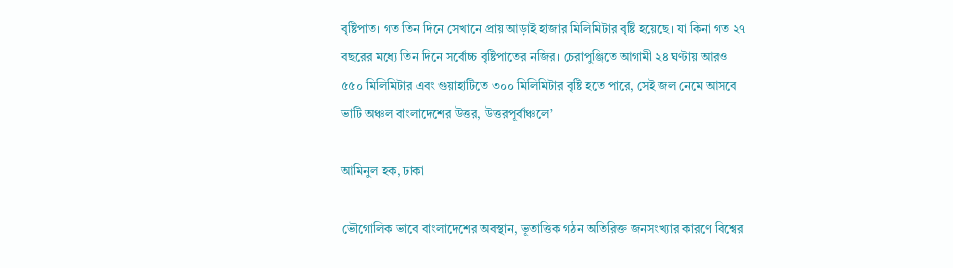বৃষ্টিপাত। গত তিন দিনে সেখানে প্রায় আড়াই হাজার মিলিমিটার বৃষ্টি হয়েছে। যা কিনা গত ২৭ বছরের মধ্যে তিন দিনে সর্বোচ্চ বৃষ্টিপাতের নজির। চেরাপুঞ্জিতে আগামী ২৪ ঘণ্টায় আরও ৫৫০ মিলিমিটার এবং গুয়াহাটিতে ৩০০ মিলিমিটার বৃষ্টি হতে পারে, সেই জল নেমে আসবে ভাটি অঞ্চল বাংলাদেশের উত্তর, উত্তরপূর্বাঞ্চলে’

আমিনুল হক, ঢাকা

ভৌগোলিক ভাবে বাংলাদেশের অবস্থান, ভূতাত্তিক গঠন অতিরিক্ত জনসংখ্যার কারণে বিশ্বের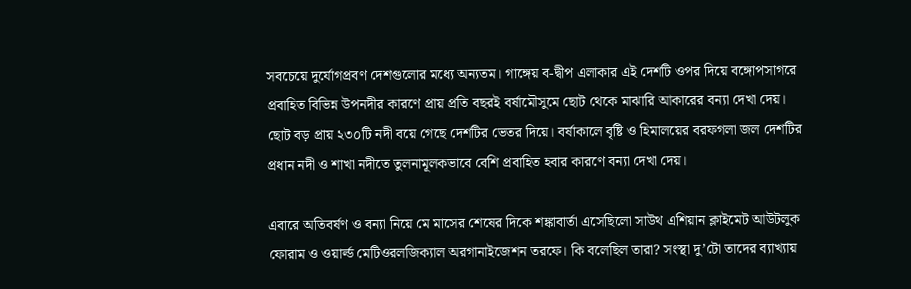সবচেয়ে দুর্যোগপ্রবণ দেশগুলোর মধ্যে অন্যতম। গাঙ্গেয় ব-দ্বীপ এলাকার এই দেশটি ওপর দিয়ে বঙ্গোপসাগরে প্রবাহিত বিভিন্ন উপনদীর কারণে প্রায় প্রতি বছরই বর্ষামৌসুমে ছোট থেকে মাঝারি আকারের বন্যা দেখা দেয়। ছোট বড় প্রায় ২৩০টি নদী বয়ে গেছে দেশটির ভেতর দিয়ে। বর্ষাকালে বৃষ্টি ও হিমালয়ের বরফগলা জল দেশটির প্রধান নদী ও শাখা নদীতে তুলনামূলকভাবে বেশি প্রবাহিত হবার কারণে বন্যা দেখা দেয়।

এবারে অতিবর্ষণ ও বন্যা নিয়ে মে মাসের শেষের দিকে শঙ্কাবার্তা এসেছিলো সাউথ এশিয়ান ক্লাইমেট আউটলুক ফোরাম ও ওয়ার্ল্ড মেটিওরলজিক্যাল অরগানাইজেশন তরফে। কি বলেছিল তারা? সংস্থা দু’টো তাদের ব্যাখ্যায়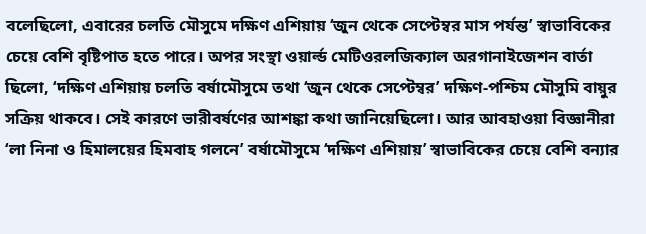বলেছিলো, এবারের চলতি মৌসুমে দক্ষিণ এশিয়ায় ‘জুন থেকে সেপ্টেম্বর মাস পর্যন্ত’ স্বাভাবিকের চেয়ে বেশি বৃষ্টিপাত হতে পারে। অপর সংস্থা ওয়ার্ল্ড মেটিওরলজিক্যাল অরগানাইজেশন বার্তা ছিলো, ‘দক্ষিণ এশিয়ায় চলতি বর্ষামৌসুমে তথা ‘জুন থেকে সেপ্টেম্বর’ দক্ষিণ-পশ্চিম মৌসুমি বায়ুর সক্রিয় থাকবে। সেই কারণে ভারীবর্ষণের আশঙ্কা কথা জানিয়েছিলো। আর আবহাওয়া বিজ্ঞানীরা ‘লা নিনা ও হিমালয়ের হিমবাহ গলনে’ বর্ষামৌসুমে ‘দক্ষিণ এশিয়ায়’ স্বাভাবিকের চেয়ে বেশি বন্যার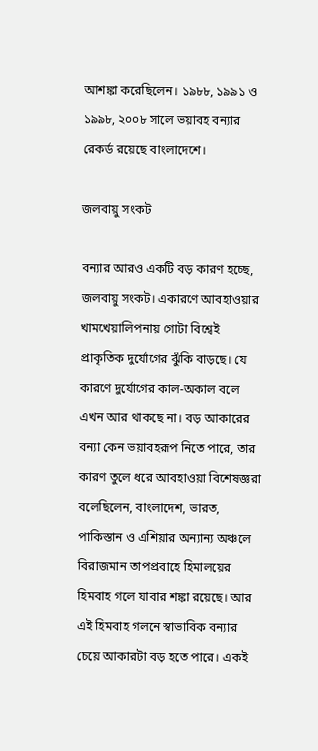আশঙ্কা করেছিলেন। ১৯৮৮, ১৯৯১ ও ১৯৯৮, ২০০৮ সালে ভয়াবহ বন্যার রেকর্ড রয়েছে বাংলাদেশে।

জলবায়ু সংকট

বন্যার আরও একটি বড় কারণ হচ্ছে, জলবায়ু সংকট। একারণে আবহাওয়ার খামখেয়ালিপনায় গোটা বিশ্বেই প্রাকৃতিক দুর্যোগের ঝুঁকি বাড়ছে। যে কারণে দুর্যোগের কাল-অকাল বলে এখন আর থাকছে না। বড় আকারের বন্যা কেন ভয়াবহরূপ নিতে পারে, তার কারণ তুলে ধরে আবহাওয়া বিশেষজ্ঞরা বলেছিলেন, বাংলাদেশ, ভারত, পাকিস্তান ও এশিয়ার অন্যান্য অঞ্চলে বিরাজমান তাপপ্রবাহে হিমালয়ের হিমবাহ গলে যাবার শঙ্কা রয়েছে। আর এই হিমবাহ গলনে স্বাভাবিক বন্যার চেয়ে আকারটা বড় হতে পারে। একই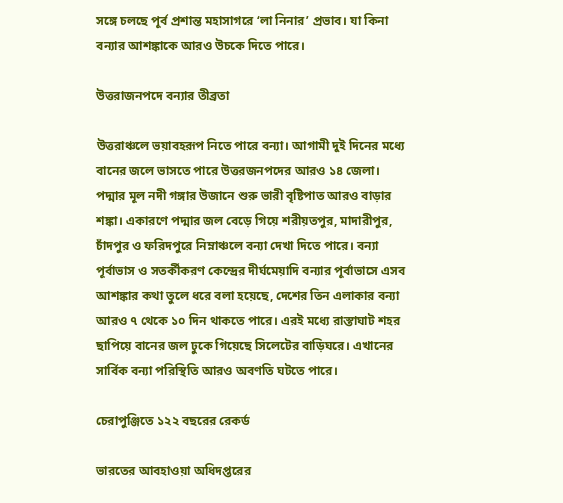সঙ্গে চলছে পূর্ব প্রশান্ত মহাসাগরে ‘লা নিনার’ প্রভাব। যা কিনা বন্যার আশঙ্কাকে আরও উচকে দিতে পারে।

উত্তরাজনপদে বন্যার তীব্রতা

উত্তরাঞ্চলে ভয়াবহরূপ নিতে পারে বন্যা। আগামী দুই দিনের মধ্যে বানের জলে ভাসতে পারে উত্তরজনপদের আরও ১৪ জেলা। পদ্মার মূল নদী গঙ্গার উজানে শুরু ভারী বৃষ্টিপাত আরও বাড়ার শঙ্কা। একারণে পদ্মার জল বেড়ে গিয়ে শরীয়তপুর, মাদারীপুর, চাঁদপুর ও ফরিদপুরে নিম্নাঞ্চলে বন্যা দেখা দিতে পারে। বন্যা পূর্বাভাস ও সতর্কীকরণ কেন্দ্রের দীর্ঘমেয়াদি বন্যার পূর্বাভাসে এসব আশঙ্কার কথা তুলে ধরে বলা হয়েছে, দেশের তিন এলাকার বন্যা আরও ৭ থেকে ১০ দিন থাকতে পারে। এরই মধ্যে রাস্তাঘাট শহর ছাপিয়ে বানের জল ঢুকে গিয়েছে সিলেটের বাড়িঘরে। এখানের সার্বিক বন্যা পরিস্থিতি আরও অবণতি ঘটতে পারে।

চেরাপুঞ্জিতে ১২২ বছরের রেকর্ড

ভারতের আবহাওয়া অধিদপ্তরের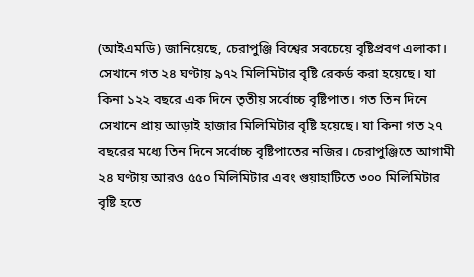(আইএমডি) জানিয়েছে, চেরাপুঞ্জি বিশ্বের সবচেয়ে বৃষ্টিপ্রবণ এলাকা। সেখানে গত ২৪ ঘণ্টায় ৯৭২ মিলিমিটার বৃষ্টি রেকর্ড করা হয়েছে। যা কিনা ১২২ বছরে এক দিনে তৃতীয় সর্বোচ্চ বৃষ্টিপাত। গত তিন দিনে সেখানে প্রায় আড়াই হাজার মিলিমিটার বৃষ্টি হয়েছে। যা কিনা গত ২৭ বছরের মধ্যে তিন দিনে সর্বোচ্চ বৃষ্টিপাতের নজির। চেরাপুঞ্জিতে আগামী ২৪ ঘণ্টায় আরও ৫৫০ মিলিমিটার এবং গুয়াহাটিতে ৩০০ মিলিমিটার বৃষ্টি হতে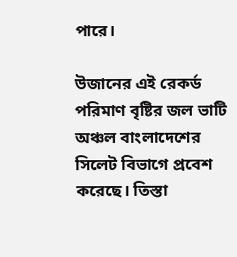পারে।

উজানের এই রেকর্ড পরিমাণ বৃষ্টির জল ভাটি অঞ্চল বাংলাদেশের সিলেট বিভাগে প্রবেশ করেছে। তিস্তা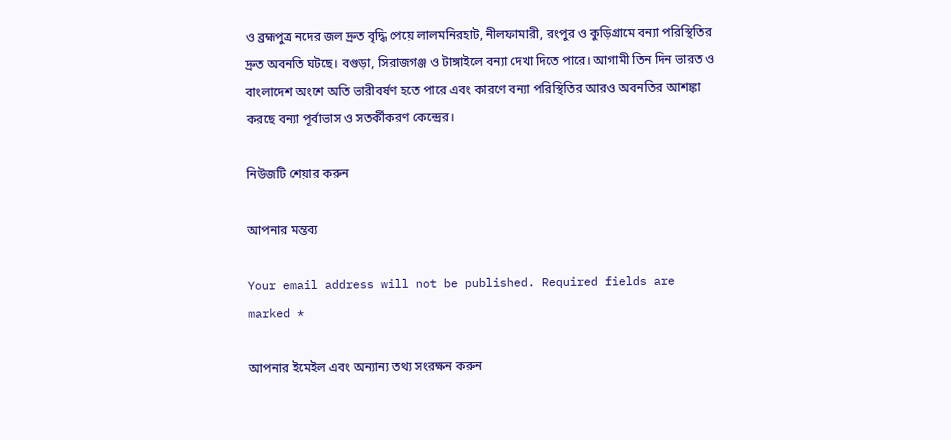ও ব্রহ্মপুত্র নদের জল দ্রুত বৃদ্ধি পেয়ে লালমনিরহাট, নীলফামারী, রংপুর ও কুড়িগ্রামে বন্যা পরিস্থিতির দ্রুত অবনতি ঘটছে। বগুড়া, সিরাজগঞ্জ ও টাঙ্গাইলে বন্যা দেখা দিতে পারে। আগামী তিন দিন ভারত ও বাংলাদেশ অংশে অতি ভারীবর্ষণ হতে পারে এবং কারণে বন্যা পরিস্থিতির আরও অবনতির আশঙ্কা করছে বন্যা পূর্বাভাস ও সতর্কীকরণ কেন্দ্রের।

নিউজটি শেয়ার করুন

আপনার মন্তব্য

Your email address will not be published. Required fields are marked *

আপনার ইমেইল এবং অন্যান্য তথ্য সংরক্ষন করুন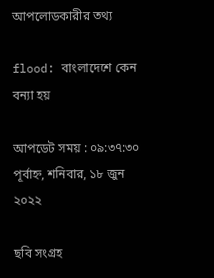আপলোডকারীর তথ্য

flood: বাংলাদেশে কেন বন্যা হয়

আপডেট সময় : ০৯:৩৭:৩০ পূর্বাহ্ন, শনিবার, ১৮ জুন ২০২২

ছবি সংগ্রহ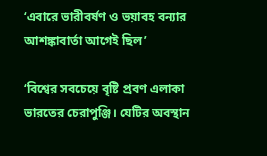‘এবারে ভারীবর্ষণ ও ভয়াবহ বন্যার আশঙ্কাবার্তা আগেই ছিল’

‘বিশ্বের সবচেয়ে বৃষ্টি প্রবণ এলাকা ভারতের চেরাপুঞ্জি। যেটির অবস্থান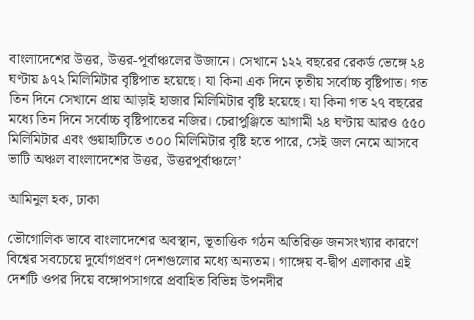বাংলাদেশের উত্তর, উত্তর-পূর্বাঞ্চলের উজানে। সেখানে ১২২ বছরের রেকর্ড ভেঙ্গে ২৪ ঘণ্টায় ৯৭২ মিলিমিটার বৃষ্টিপাত হয়েছে। যা কিনা এক দিনে তৃতীয় সর্বোচ্চ বৃষ্টিপাত। গত তিন দিনে সেখানে প্রায় আড়াই হাজার মিলিমিটার বৃষ্টি হয়েছে। যা কিনা গত ২৭ বছরের মধ্যে তিন দিনে সর্বোচ্চ বৃষ্টিপাতের নজির। চেরাপুঞ্জিতে আগামী ২৪ ঘণ্টায় আরও ৫৫০ মিলিমিটার এবং গুয়াহাটিতে ৩০০ মিলিমিটার বৃষ্টি হতে পারে, সেই জল নেমে আসবে ভাটি অঞ্চল বাংলাদেশের উত্তর, উত্তরপূর্বাঞ্চলে’

আমিনুল হক, ঢাকা

ভৌগোলিক ভাবে বাংলাদেশের অবস্থান, ভূতাত্তিক গঠন অতিরিক্ত জনসংখ্যার কারণে বিশ্বের সবচেয়ে দুর্যোগপ্রবণ দেশগুলোর মধ্যে অন্যতম। গাঙ্গেয় ব-দ্বীপ এলাকার এই দেশটি ওপর দিয়ে বঙ্গোপসাগরে প্রবাহিত বিভিন্ন উপনদীর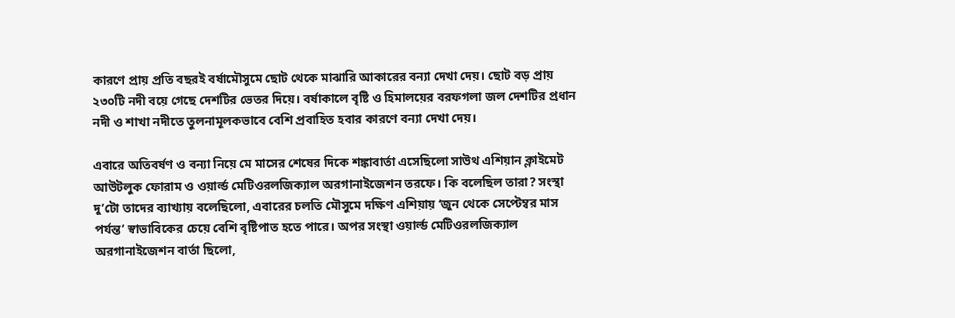কারণে প্রায় প্রতি বছরই বর্ষামৌসুমে ছোট থেকে মাঝারি আকারের বন্যা দেখা দেয়। ছোট বড় প্রায় ২৩০টি নদী বয়ে গেছে দেশটির ভেতর দিয়ে। বর্ষাকালে বৃষ্টি ও হিমালয়ের বরফগলা জল দেশটির প্রধান নদী ও শাখা নদীতে তুলনামূলকভাবে বেশি প্রবাহিত হবার কারণে বন্যা দেখা দেয়।

এবারে অতিবর্ষণ ও বন্যা নিয়ে মে মাসের শেষের দিকে শঙ্কাবার্তা এসেছিলো সাউথ এশিয়ান ক্লাইমেট আউটলুক ফোরাম ও ওয়ার্ল্ড মেটিওরলজিক্যাল অরগানাইজেশন তরফে। কি বলেছিল তারা? সংস্থা দু’টো তাদের ব্যাখ্যায় বলেছিলো, এবারের চলতি মৌসুমে দক্ষিণ এশিয়ায় ‘জুন থেকে সেপ্টেম্বর মাস পর্যন্ত’ স্বাভাবিকের চেয়ে বেশি বৃষ্টিপাত হতে পারে। অপর সংস্থা ওয়ার্ল্ড মেটিওরলজিক্যাল অরগানাইজেশন বার্তা ছিলো,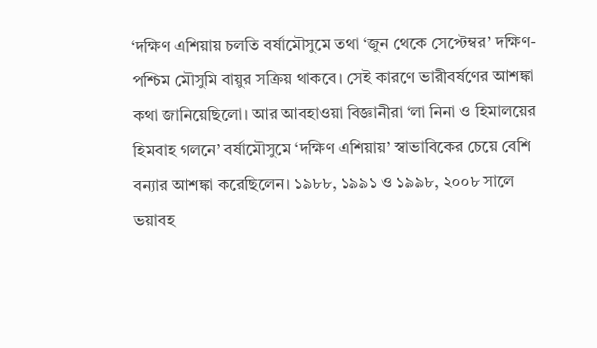‘দক্ষিণ এশিয়ায় চলতি বর্ষামৌসুমে তথা ‘জুন থেকে সেপ্টেম্বর’ দক্ষিণ-পশ্চিম মৌসুমি বায়ুর সক্রিয় থাকবে। সেই কারণে ভারীবর্ষণের আশঙ্কা কথা জানিয়েছিলো। আর আবহাওয়া বিজ্ঞানীরা ‘লা নিনা ও হিমালয়ের হিমবাহ গলনে’ বর্ষামৌসুমে ‘দক্ষিণ এশিয়ায়’ স্বাভাবিকের চেয়ে বেশি বন্যার আশঙ্কা করেছিলেন। ১৯৮৮, ১৯৯১ ও ১৯৯৮, ২০০৮ সালে ভয়াবহ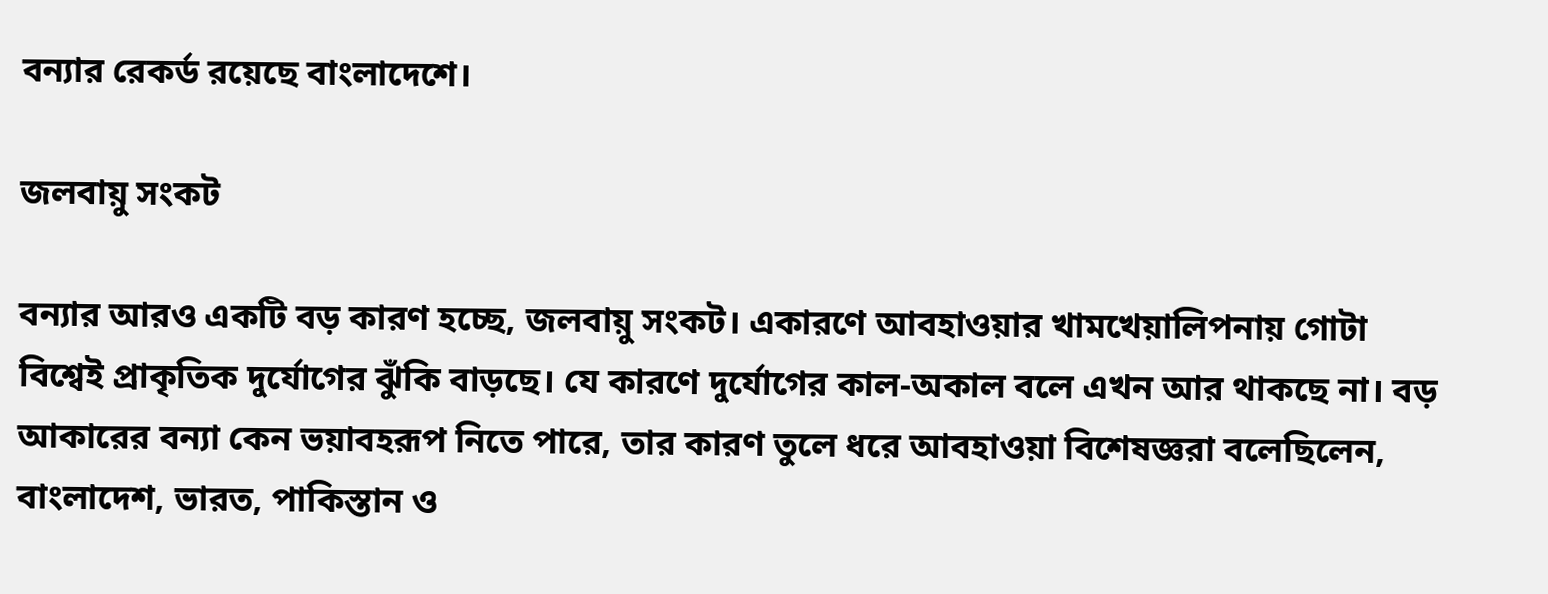বন্যার রেকর্ড রয়েছে বাংলাদেশে।

জলবায়ু সংকট

বন্যার আরও একটি বড় কারণ হচ্ছে, জলবায়ু সংকট। একারণে আবহাওয়ার খামখেয়ালিপনায় গোটা বিশ্বেই প্রাকৃতিক দুর্যোগের ঝুঁকি বাড়ছে। যে কারণে দুর্যোগের কাল-অকাল বলে এখন আর থাকছে না। বড় আকারের বন্যা কেন ভয়াবহরূপ নিতে পারে, তার কারণ তুলে ধরে আবহাওয়া বিশেষজ্ঞরা বলেছিলেন, বাংলাদেশ, ভারত, পাকিস্তান ও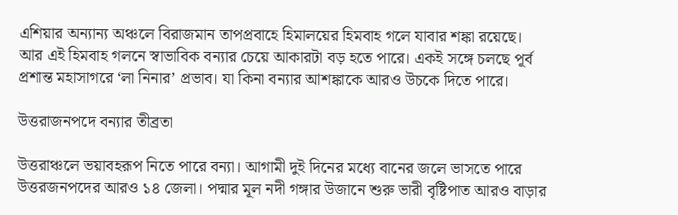এশিয়ার অন্যান্য অঞ্চলে বিরাজমান তাপপ্রবাহে হিমালয়ের হিমবাহ গলে যাবার শঙ্কা রয়েছে। আর এই হিমবাহ গলনে স্বাভাবিক বন্যার চেয়ে আকারটা বড় হতে পারে। একই সঙ্গে চলছে পূর্ব প্রশান্ত মহাসাগরে ‘লা নিনার’ প্রভাব। যা কিনা বন্যার আশঙ্কাকে আরও উচকে দিতে পারে।

উত্তরাজনপদে বন্যার তীব্রতা

উত্তরাঞ্চলে ভয়াবহরূপ নিতে পারে বন্যা। আগামী দুই দিনের মধ্যে বানের জলে ভাসতে পারে উত্তরজনপদের আরও ১৪ জেলা। পদ্মার মূল নদী গঙ্গার উজানে শুরু ভারী বৃষ্টিপাত আরও বাড়ার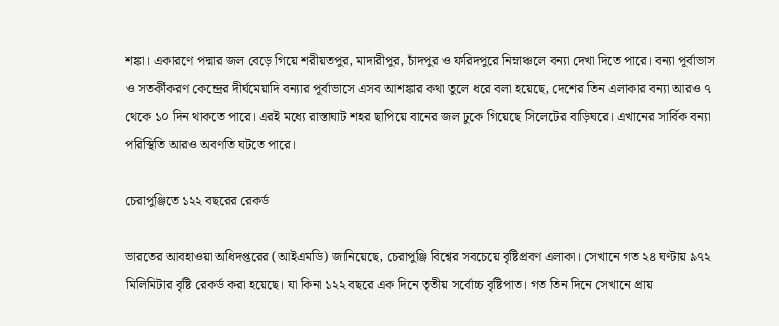শঙ্কা। একারণে পদ্মার জল বেড়ে গিয়ে শরীয়তপুর, মাদারীপুর, চাঁদপুর ও ফরিদপুরে নিম্নাঞ্চলে বন্যা দেখা দিতে পারে। বন্যা পূর্বাভাস ও সতর্কীকরণ কেন্দ্রের দীর্ঘমেয়াদি বন্যার পূর্বাভাসে এসব আশঙ্কার কথা তুলে ধরে বলা হয়েছে, দেশের তিন এলাকার বন্যা আরও ৭ থেকে ১০ দিন থাকতে পারে। এরই মধ্যে রাস্তাঘাট শহর ছাপিয়ে বানের জল ঢুকে গিয়েছে সিলেটের বাড়িঘরে। এখানের সার্বিক বন্যা পরিস্থিতি আরও অবণতি ঘটতে পারে।

চেরাপুঞ্জিতে ১২২ বছরের রেকর্ড

ভারতের আবহাওয়া অধিদপ্তরের (আইএমডি) জানিয়েছে, চেরাপুঞ্জি বিশ্বের সবচেয়ে বৃষ্টিপ্রবণ এলাকা। সেখানে গত ২৪ ঘণ্টায় ৯৭২ মিলিমিটার বৃষ্টি রেকর্ড করা হয়েছে। যা কিনা ১২২ বছরে এক দিনে তৃতীয় সর্বোচ্চ বৃষ্টিপাত। গত তিন দিনে সেখানে প্রায়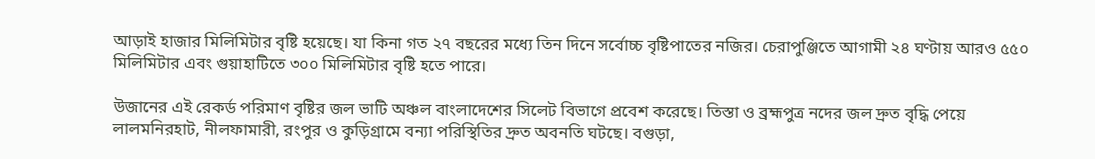আড়াই হাজার মিলিমিটার বৃষ্টি হয়েছে। যা কিনা গত ২৭ বছরের মধ্যে তিন দিনে সর্বোচ্চ বৃষ্টিপাতের নজির। চেরাপুঞ্জিতে আগামী ২৪ ঘণ্টায় আরও ৫৫০ মিলিমিটার এবং গুয়াহাটিতে ৩০০ মিলিমিটার বৃষ্টি হতে পারে।

উজানের এই রেকর্ড পরিমাণ বৃষ্টির জল ভাটি অঞ্চল বাংলাদেশের সিলেট বিভাগে প্রবেশ করেছে। তিস্তা ও ব্রহ্মপুত্র নদের জল দ্রুত বৃদ্ধি পেয়ে লালমনিরহাট, নীলফামারী, রংপুর ও কুড়িগ্রামে বন্যা পরিস্থিতির দ্রুত অবনতি ঘটছে। বগুড়া,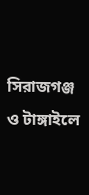সিরাজগঞ্জ ও টাঙ্গাইলে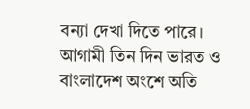বন্যা দেখা দিতে পারে। আগামী তিন দিন ভারত ও বাংলাদেশ অংশে অতি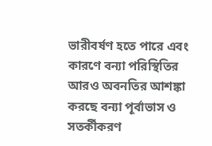ভারীবর্ষণ হতে পারে এবং কারণে বন্যা পরিস্থিতির আরও অবনতির আশঙ্কা করছে বন্যা পূর্বাভাস ও সতর্কীকরণ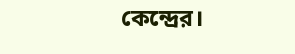কেন্দ্রের।